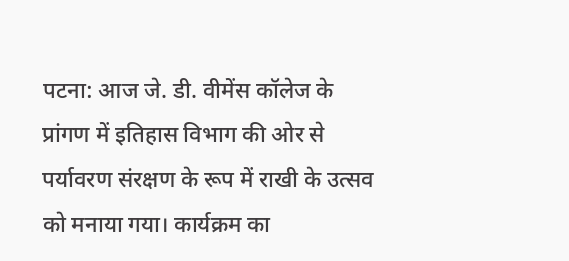पटना: आज जे. डी. वीमेंस कॉलेज के प्रांगण में इतिहास विभाग की ओर से पर्यावरण संरक्षण के रूप में राखी के उत्सव को मनाया गया। कार्यक्रम का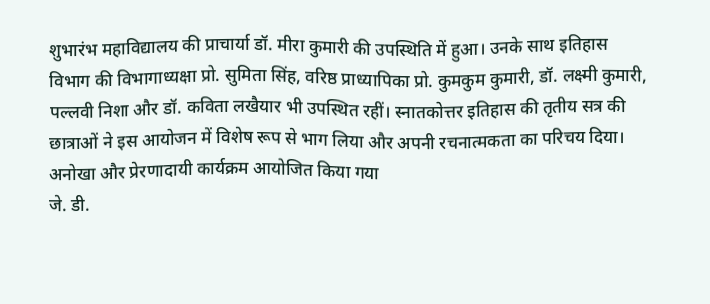शुभारंभ महाविद्यालय की प्राचार्या डॉ. मीरा कुमारी की उपस्थिति में हुआ। उनके साथ इतिहास विभाग की विभागाध्यक्षा प्रो. सुमिता सिंह, वरिष्ठ प्राध्यापिका प्रो. कुमकुम कुमारी, डॉ. लक्ष्मी कुमारी, पल्लवी निशा और डॉ. कविता लखैयार भी उपस्थित रहीं। स्नातकोत्तर इतिहास की तृतीय सत्र की छात्राओं ने इस आयोजन में विशेष रूप से भाग लिया और अपनी रचनात्मकता का परिचय दिया।
अनोखा और प्रेरणादायी कार्यक्रम आयोजित किया गया
जे. डी.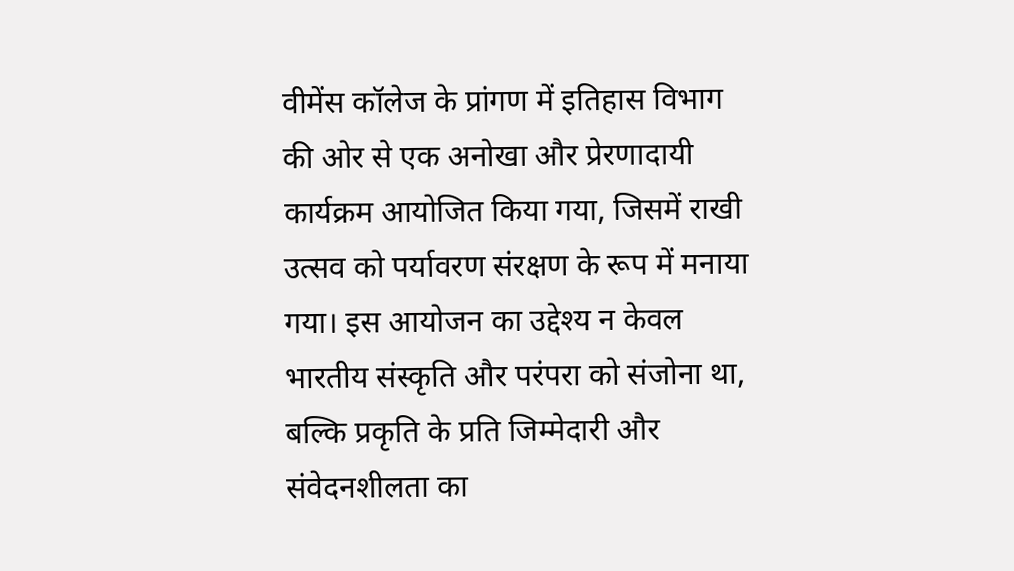वीमेंस कॉलेज के प्रांगण में इतिहास विभाग की ओर से एक अनोखा और प्रेरणादायी कार्यक्रम आयोजित किया गया, जिसमें राखी उत्सव को पर्यावरण संरक्षण के रूप में मनाया गया। इस आयोजन का उद्देश्य न केवल भारतीय संस्कृति और परंपरा को संजोना था, बल्कि प्रकृति के प्रति जिम्मेदारी और संवेदनशीलता का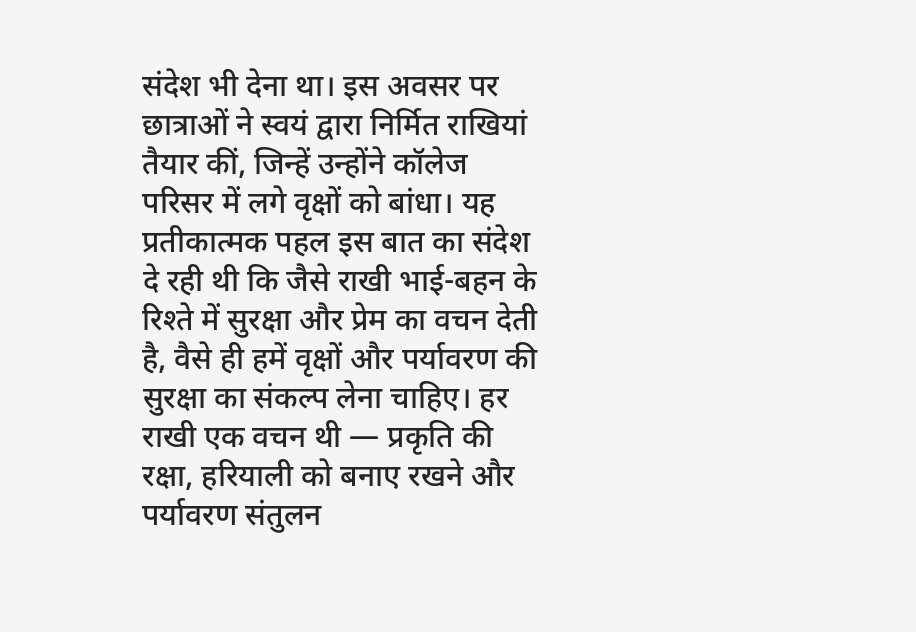संदेश भी देना था। इस अवसर पर छात्राओं ने स्वयं द्वारा निर्मित राखियां तैयार कीं, जिन्हें उन्होंने कॉलेज परिसर में लगे वृक्षों को बांधा। यह प्रतीकात्मक पहल इस बात का संदेश दे रही थी कि जैसे राखी भाई-बहन के रिश्ते में सुरक्षा और प्रेम का वचन देती है, वैसे ही हमें वृक्षों और पर्यावरण की सुरक्षा का संकल्प लेना चाहिए। हर राखी एक वचन थी — प्रकृति की रक्षा, हरियाली को बनाए रखने और पर्यावरण संतुलन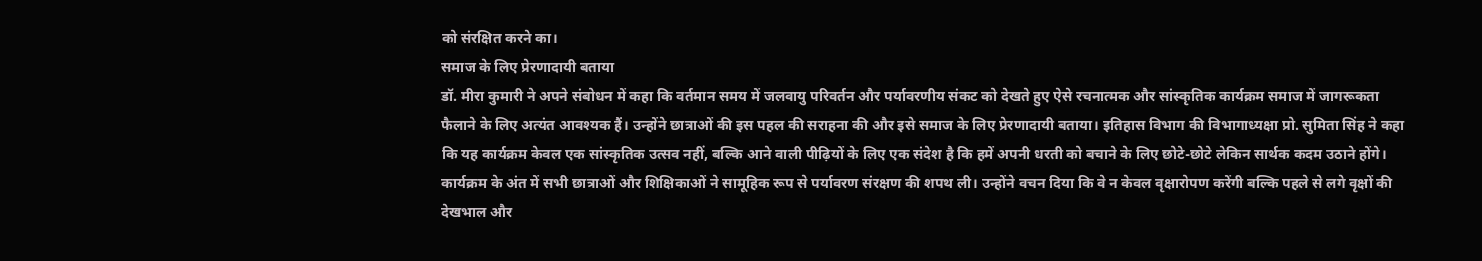को संरक्षित करने का।
समाज के लिए प्रेरणादायी बताया
डॉ. मीरा कुमारी ने अपने संबोधन में कहा कि वर्तमान समय में जलवायु परिवर्तन और पर्यावरणीय संकट को देखते हुए ऐसे रचनात्मक और सांस्कृतिक कार्यक्रम समाज में जागरूकता फैलाने के लिए अत्यंत आवश्यक हैं। उन्होंने छात्राओं की इस पहल की सराहना की और इसे समाज के लिए प्रेरणादायी बताया। इतिहास विभाग की विभागाध्यक्षा प्रो. सुमिता सिंह ने कहा कि यह कार्यक्रम केवल एक सांस्कृतिक उत्सव नहीं, बल्कि आने वाली पीढ़ियों के लिए एक संदेश है कि हमें अपनी धरती को बचाने के लिए छोटे-छोटे लेकिन सार्थक कदम उठाने होंगे। कार्यक्रम के अंत में सभी छात्राओं और शिक्षिकाओं ने सामूहिक रूप से पर्यावरण संरक्षण की शपथ ली। उन्होंने वचन दिया कि वे न केवल वृक्षारोपण करेंगी बल्कि पहले से लगे वृक्षों की देखभाल और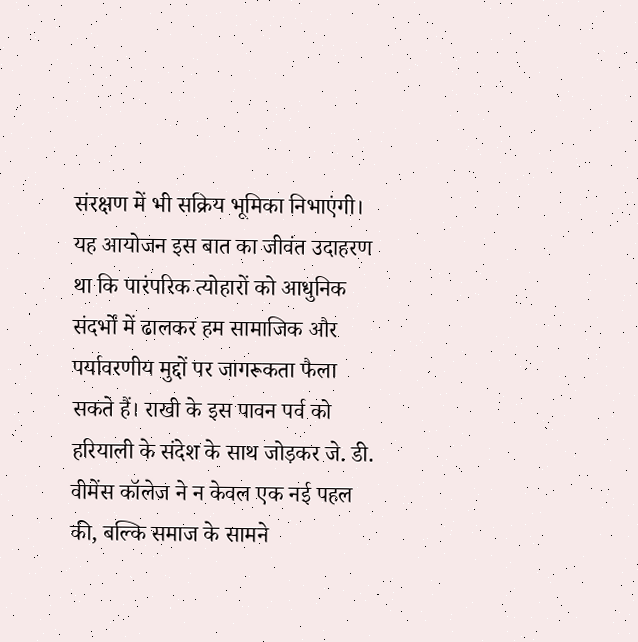संरक्षण में भी सक्रिय भूमिका निभाएंगी।
यह आयोजन इस बात का जीवंत उदाहरण था कि पारंपरिक त्योहारों को आधुनिक संदर्भों में ढालकर हम सामाजिक और पर्यावरणीय मुद्दों पर जागरूकता फैला सकते हैं। राखी के इस पावन पर्व को हरियाली के संदेश के साथ जोड़कर जे. डी. वीमेंस कॉलेज ने न केवल एक नई पहल की, बल्कि समाज के सामने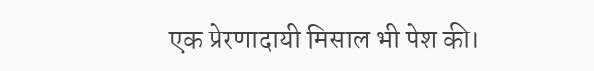एक प्रेरणादायी मिसाल भी पेश की।